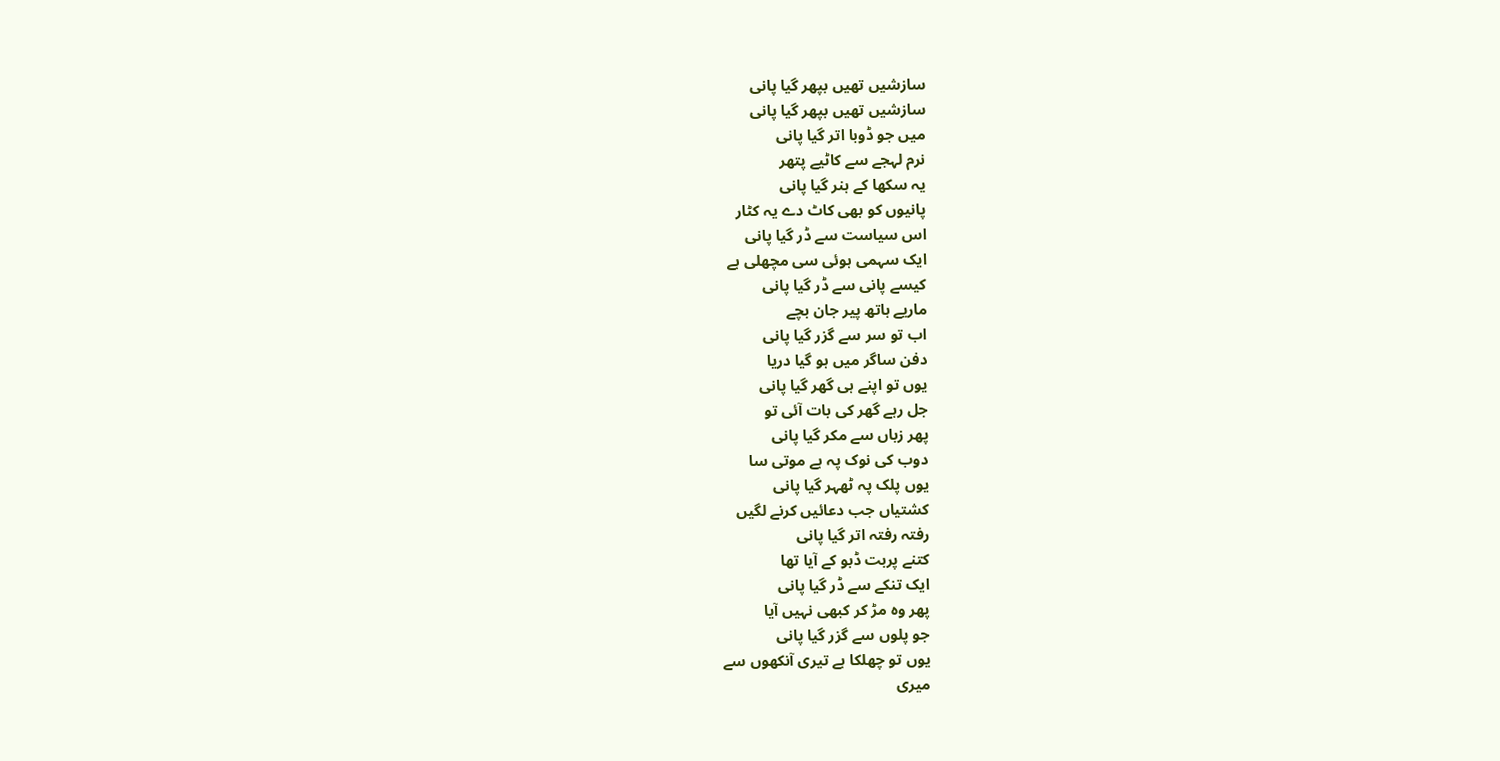سازشیں تھیں بپھر گیا پانی
سازشیں تھیں بپھر گیا پانی
میں جو ڈوبا اتر گیا پانی
نرم لہجے سے کاٹیے پتھر
یہ سکھا کے ہنر گیا پانی
پانیوں کو بھی کاٹ دے یہ کٹار
اس سیاست سے ڈر گیا پانی
ایک سہمی ہوئی سی مچھلی ہے
کیسے پانی سے ڈر گیا پانی
ماریے ہاتھ پیر جان بچے
اب تو سر سے گزر گیا پانی
دفن ساگر میں ہو گیا دریا
یوں تو اپنے ہی گھر گیا پانی
جل رہے گھر کی بات آئی تو
پھر زباں سے مکر گیا پانی
دوب کی نوک پہ ہے موتی سا
یوں پلک پہ ٹھہر گیا پانی
کشتیاں جب دعائیں کرنے لگیں
رفتہ رفتہ اتر گیا پانی
کتنے پربت ڈبو کے آیا تھا
ایک تنکے سے ڈر گیا پانی
پھر وہ مڑ کر کبھی نہیں آیا
جو پلوں سے گزر گیا پانی
یوں تو چھلکا ہے تیری آنکھوں سے
میری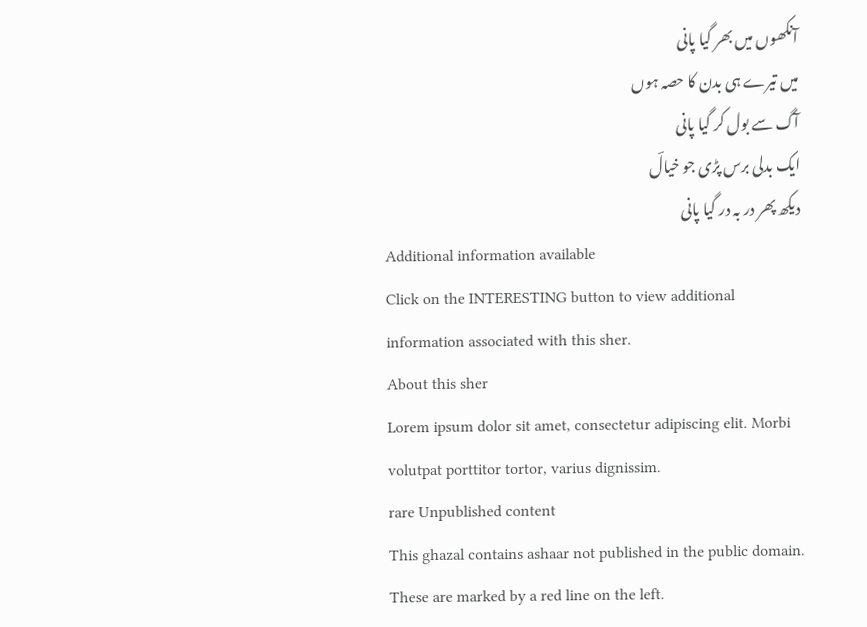آنکھوں میں بھر گیا پانی
میں تیرے ہی بدن کا حصہ ہوں
آگ سے بول کر گیا پانی
ایک بدلی برس پڑی جو خیالؔ
دیکھ پھر در بہ در گیا پانی
Additional information available
Click on the INTERESTING button to view additional information associated with this sher.
About this sher
Lorem ipsum dolor sit amet, consectetur adipiscing elit. Morbi volutpat porttitor tortor, varius dignissim.
rare Unpublished content
This ghazal contains ashaar not published in the public domain. These are marked by a red line on the left.